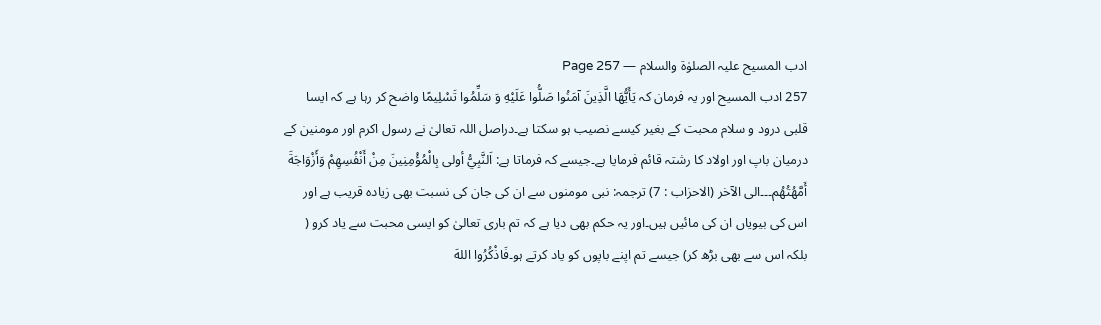ادب المسیح علیہ الصلوٰۃ والسلام — Page 257
257 ادب المسيح اور یہ فرمان کہ يَأَيُّهَا الَّذِينَ آمَنُوا صَلُّوا عَلَيْهِ وَ سَلِّمُوا تَسْلِيمًا واضح کر رہا ہے کہ ایسا قلبی درود و سلام محبت کے بغیر کیسے نصیب ہو سکتا ہے۔دراصل اللہ تعالیٰ نے رسول اکرم اور مومنین کے درمیان باپ اور اولاد کا رشتہ قائم فرمایا ہے۔جیسے کہ فرماتا ہے: اَلنَّبِيُّ أولى بِالْمُؤْمِنِينَ مِنْ أَنْفُسِهِمْ وَأَزْوَاجَةَ أَمَّهُتُهُم۔۔۔الى الآخر (الاحزاب : 7) ترجمہ: نبی مومنوں سے ان کی جان کی نسبت بھی زیادہ قریب ہے اور اس کی بیویاں ان کی مائیں ہیں۔اور یہ حکم بھی دیا ہے کہ تم باری تعالیٰ کو ایسی محبت سے یاد کرو ( بلکہ اس سے بھی بڑھ کر) جیسے تم اپنے باپوں کو یاد کرتے ہو۔فَاذْكُرُوا اللهَ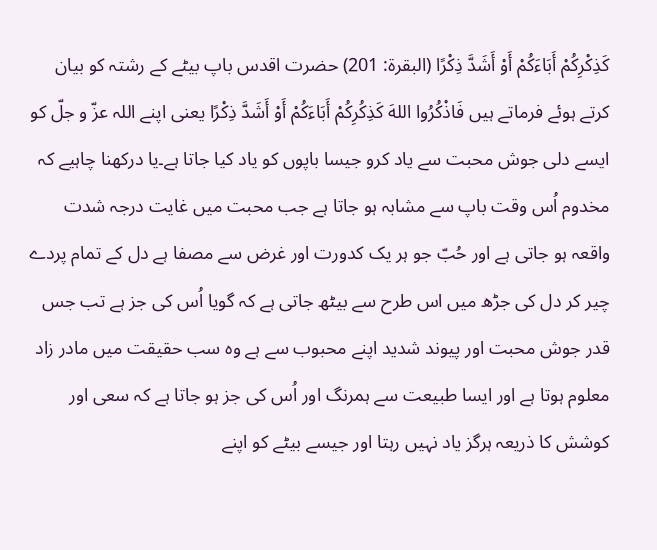كَذِكْرِكُمْ أَبَاءَكُمْ أَوْ أَشَدَّ ذِكْرًا (البقرة: 201) حضرت اقدس باپ بیٹے کے رشتہ کو بیان کرتے ہوئے فرماتے ہیں فَاذْكُرُوا اللهَ كَذِكُرِكُمْ أَبَاءَكُمْ أَوْ أَشَدَّ ذِكْرًا یعنی اپنے اللہ عزّ و جلّ کو ایسے دلی جوش محبت سے یاد کرو جیسا باپوں کو یاد کیا جاتا ہے۔یا درکھنا چاہیے کہ مخدوم اُس وقت باپ سے مشابہ ہو جاتا ہے جب محبت میں غایت درجہ شدت واقعہ ہو جاتی ہے اور حُبّ جو ہر یک کدورت اور غرض سے مصفا ہے دل کے تمام پردے چیر کر دل کی جڑھ میں اس طرح سے بیٹھ جاتی ہے کہ گویا اُس کی جز ہے تب جس قدر جوش محبت اور پیوند شدید اپنے محبوب سے ہے وہ سب حقیقت میں مادر زاد معلوم ہوتا ہے اور ایسا طبیعت سے ہمرنگ اور اُس کی جز ہو جاتا ہے کہ سعی اور کوشش کا ذریعہ ہرگز یاد نہیں رہتا اور جیسے بیٹے کو اپنے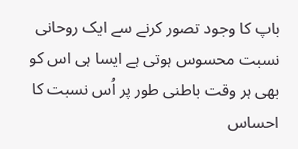باپ کا وجود تصور کرنے سے ایک روحانی نسبت محسوس ہوتی ہے ایسا ہی اس کو بھی ہر وقت باطنی طور پر اُس نسبت کا احساس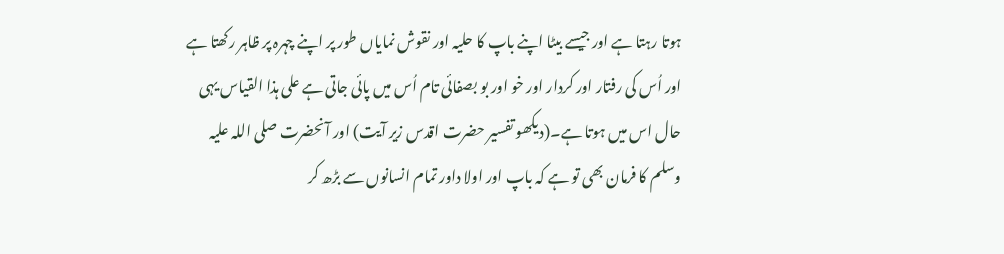ہوتا رہتا ہے اور جیسے بیٹا اپنے باپ کا حلیہ اور نقوش نمایاں طور پر اپنے چہرہ پر ظاہر رکھتا ہے اور اُس کی رفتار اور کردار اور خو اور بو بصفائی تام اُس میں پائی جاتی ہے علی ہذا القیاس یہی حال اس میں ہوتا ہے۔(دیکھو تفسیر حضرت اقدس زیر آیت) اور آنحضرت صلی اللہ علیہ وسلم کا فرمان بھی تو ہے کہ باپ اور اولا داور تمام انسانوں سے بڑھ کر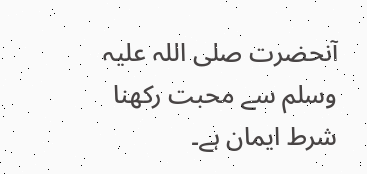آنحضرت صلی اللہ علیہ وسلم سے محبت رکھنا شرط ایمان ہے۔